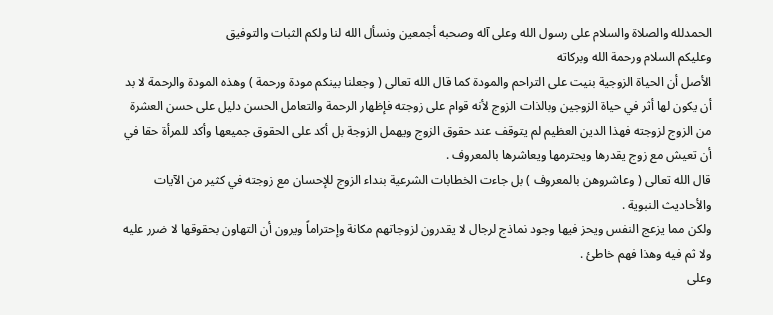الحمدلله والصلاة والسلام على رسول الله وعلى آله وصحبه أجمعين ونسأل الله لنا ولكم الثبات والتوفيق
وعليكم السلام ورحمة الله وبركاته
الأصل أن الحياة الزوجية بنيت على التراحم والمودة كما قال الله تعالى ( وجعلنا بينكم مودة ورحمة ) وهذه المودة والرحمة لا بد أن يكون لها أثر في حياة الزوجين وبالذات الزوج لأنه قوام على زوجته فإظهار الرحمة والتعامل الحسن دليل على حسن العشرة من الزوج لزوجته فهذا الدين العظيم لم يتوقف عند حقوق الزوج ويهمل الزوجة بل أكد على الحقوق جميعها وأكد للمرأة حقا في أن تعيش مع زوج يقدرها ويحترمها ويعاشرها بالمعروف .
قال الله تعالى ( وعاشروهن بالمعروف ) بل جاءت الخطابات الشرعية بنداء الزوج للإحسان مع زوجته في كثير من الآيات والأحاديث النبوية .
ولكن مما يزعج النفس ويحز فيها وجود نماذج لرجال لا يقدرون لزوجاتهم مكانة وإحتراماً ويرون أن التهاون بحقوقها لا ضرر عليه ولا ثم فيه وهذا فهم خاطئ .
وعلى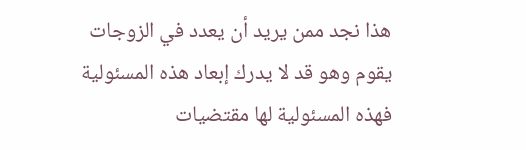هذا نجد ممن يريد أن يعدد في الزوجات يقوم وهو قد لا يدرك إبعاد هذه المسئولية فهذه المسئولية لها مقتضيات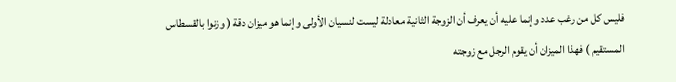فليس كل من رغب عدد وإنما عليه أن يعرف أن الزوجة الثانية معادلة ليست لنسيان الأولى وإنما هو ميزان دقة ( وزنوا بالقسطاس المستقيم ) فهذا الميزان أن يقوم الرجل مع زوجته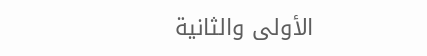الأولى والثانية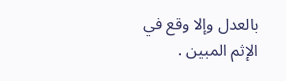بالعدل وإلا وقع في الإثم المبين .